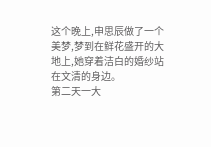这个晚上,申思辰做了一个美梦,梦到在鲜花盛开的大地上,她穿着洁白的婚纱站在文清的身边。
第二天一大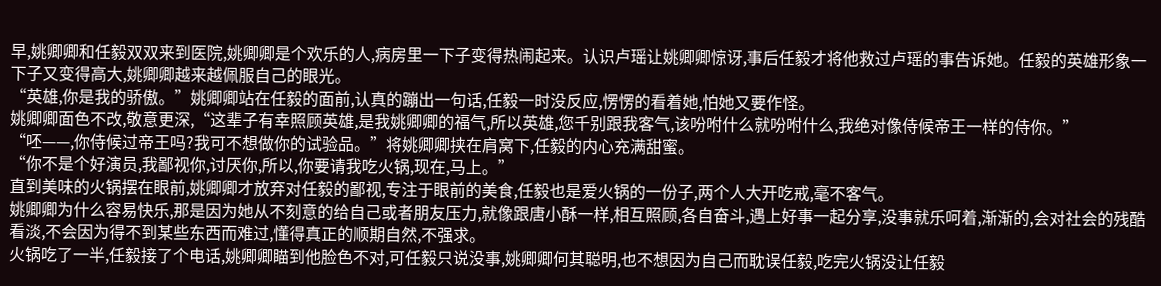早,姚卿卿和任毅双双来到医院,姚卿卿是个欢乐的人,病房里一下子变得热闹起来。认识卢瑶让姚卿卿惊讶,事后任毅才将他救过卢瑶的事告诉她。任毅的英雄形象一下子又变得高大,姚卿卿越来越佩服自己的眼光。
“英雄,你是我的骄傲。”姚卿卿站在任毅的面前,认真的蹦出一句话,任毅一时没反应,愣愣的看着她,怕她又要作怪。
姚卿卿面色不改,敬意更深,“这辈子有幸照顾英雄,是我姚卿卿的福气,所以英雄,您千别跟我客气,该吩咐什么就吩咐什么,我绝对像侍候帝王一样的侍你。”
“呸——,你侍候过帝王吗?我可不想做你的试验品。”将姚卿卿挟在肩窝下,任毅的内心充满甜蜜。
“你不是个好演员,我鄙视你,讨厌你,所以,你要请我吃火锅,现在,马上。”
直到美味的火锅摆在眼前,姚卿卿才放弃对任毅的鄙视,专注于眼前的美食,任毅也是爱火锅的一份子,两个人大开吃戒,毫不客气。
姚卿卿为什么容易快乐,那是因为她从不刻意的给自己或者朋友压力,就像跟唐小酥一样,相互照顾,各自奋斗,遇上好事一起分享,没事就乐呵着,渐渐的,会对社会的残酷看淡,不会因为得不到某些东西而难过,懂得真正的顺期自然,不强求。
火锅吃了一半,任毅接了个电话,姚卿卿瞄到他脸色不对,可任毅只说没事,姚卿卿何其聪明,也不想因为自己而耽误任毅,吃完火锅没让任毅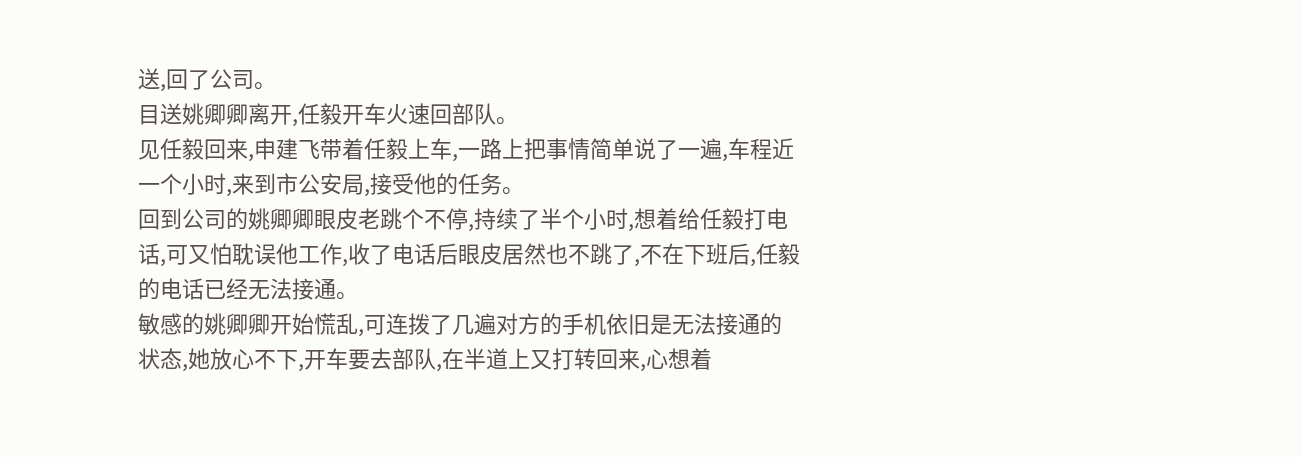送,回了公司。
目送姚卿卿离开,任毅开车火速回部队。
见任毅回来,申建飞带着任毅上车,一路上把事情简单说了一遍,车程近一个小时,来到市公安局,接受他的任务。
回到公司的姚卿卿眼皮老跳个不停,持续了半个小时,想着给任毅打电话,可又怕耽误他工作,收了电话后眼皮居然也不跳了,不在下班后,任毅的电话已经无法接通。
敏感的姚卿卿开始慌乱,可连拨了几遍对方的手机依旧是无法接通的状态,她放心不下,开车要去部队,在半道上又打转回来,心想着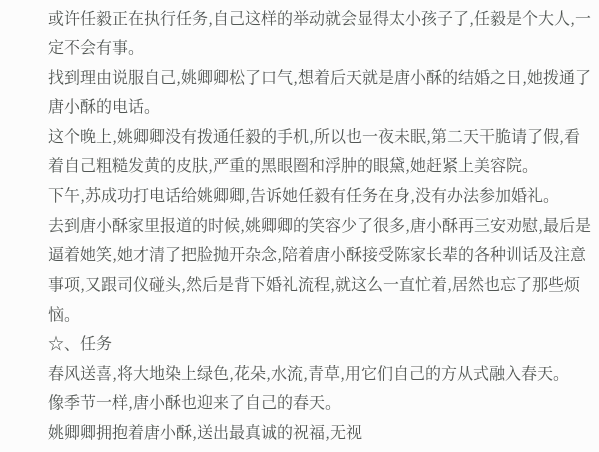或许任毅正在执行任务,自己这样的举动就会显得太小孩子了,任毅是个大人,一定不会有事。
找到理由说服自己,姚卿卿松了口气,想着后天就是唐小酥的结婚之日,她拨通了唐小酥的电话。
这个晚上,姚卿卿没有拨通任毅的手机,所以也一夜未眠,第二天干脆请了假,看着自己粗糙发黄的皮肤,严重的黑眼圈和浮肿的眼黛,她赶紧上美容院。
下午,苏成功打电话给姚卿卿,告诉她任毅有任务在身,没有办法参加婚礼。
去到唐小酥家里报道的时候,姚卿卿的笑容少了很多,唐小酥再三安劝慰,最后是逼着她笑,她才清了把脸抛开杂念,陪着唐小酥接受陈家长辈的各种训话及注意事项,又跟司仪碰头,然后是背下婚礼流程,就这么一直忙着,居然也忘了那些烦恼。
☆、任务
春风送喜,将大地染上绿色,花朵,水流,青草,用它们自己的方从式融入春天。
像季节一样,唐小酥也迎来了自己的春天。
姚卿卿拥抱着唐小酥,送出最真诚的祝福,无视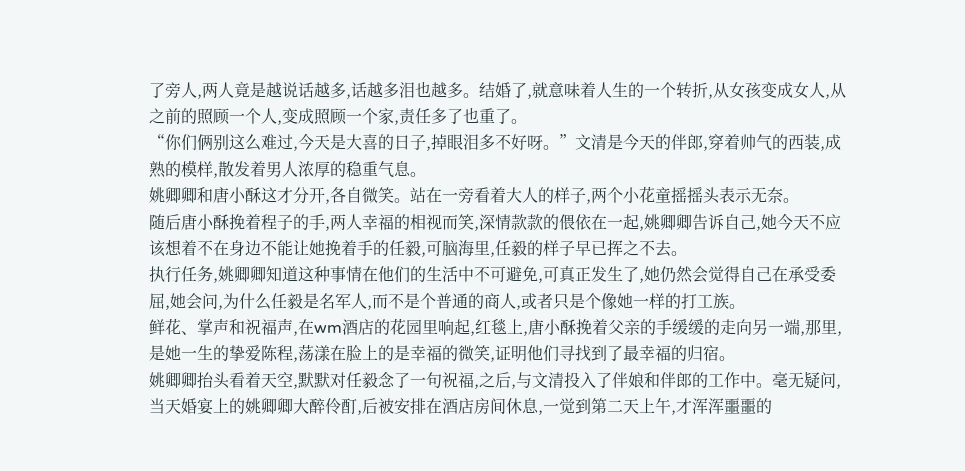了旁人,两人竟是越说话越多,话越多泪也越多。结婚了,就意味着人生的一个转折,从女孩变成女人,从之前的照顾一个人,变成照顾一个家,责任多了也重了。
“你们俩别这么难过,今天是大喜的日子,掉眼泪多不好呀。”文清是今天的伴郎,穿着帅气的西装,成熟的模样,散发着男人浓厚的稳重气息。
姚卿卿和唐小酥这才分开,各自微笑。站在一旁看着大人的样子,两个小花童摇摇头表示无奈。
随后唐小酥挽着程子的手,两人幸福的相视而笑,深情款款的偎依在一起,姚卿卿告诉自己,她今天不应该想着不在身边不能让她挽着手的任毅,可脑海里,任毅的样子早已挥之不去。
执行任务,姚卿卿知道这种事情在他们的生活中不可避免,可真正发生了,她仍然会觉得自己在承受委屈,她会问,为什么任毅是名军人,而不是个普通的商人,或者只是个像她一样的打工族。
鲜花、掌声和祝福声,在wm酒店的花园里响起,红毯上,唐小酥挽着父亲的手缓缓的走向另一端,那里,是她一生的挚爱陈程,荡漾在脸上的是幸福的微笑,证明他们寻找到了最幸福的归宿。
姚卿卿抬头看着天空,默默对任毅念了一句祝福,之后,与文清投入了伴娘和伴郎的工作中。毫无疑问,当天婚宴上的姚卿卿大醉伶酊,后被安排在酒店房间休息,一觉到第二天上午,才浑浑噩噩的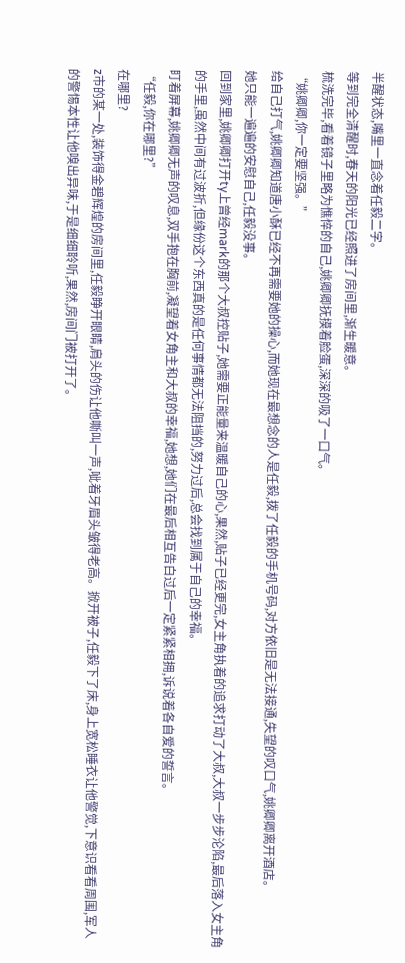半醒状态,嘴里一直念着任毅二字。
等到完全清醒时,春天的阳光已经照进了房间里,渐生暖意。
梳洗完毕,看着镜子里略为憔悴的自己,姚卿卿抚摸着脸蛋,深深的吸了一口气。
“姚卿卿,你一定要坚强。”
给自己打气,姚卿卿知道唐小酥已经不再需要她的操心,而她现在最想念的人是任毅,拨了任毅的手机号码,对方依旧是无法接通,失望的叹口气,姚卿卿离开酒店。
她只能一遍遍的安慰自己,任毅没事。
回到家里,姚卿卿打开ty上曾经mark的那个大叔控贴子,她需要正能量来温暖自己的心,果然,贴子已经更完,女主角执着的追求打动了大叔,大叔一步步沦陷,最后落入女主角的手里,虽然中间有过波折,但缘份这个东西真的是任何事情都无法阻挡的,努力过后,总会找到属于自己的幸福。
盯着屏幕,姚卿卿无声的叹息,双手抱在胸前,凝望着女角主和大叔的幸福,她想,她们在最后相互告白过后一定紧紧相拥,诉说着各自爱的誓言。
“任毅,你在哪里?”
在哪里?
z市的某一处,装饰得金碧辉煌的房间里,任毅睁开眼睛,肩头的伤让他嘶叫一声,呲着牙眉头皱得老高。掀开被子,任毅下了床,身上宽松睡衣让他警觉,下意识看看周围,军人的警惕本性让他嗅出异味,于是细细聆听,果然,房间门被打开了。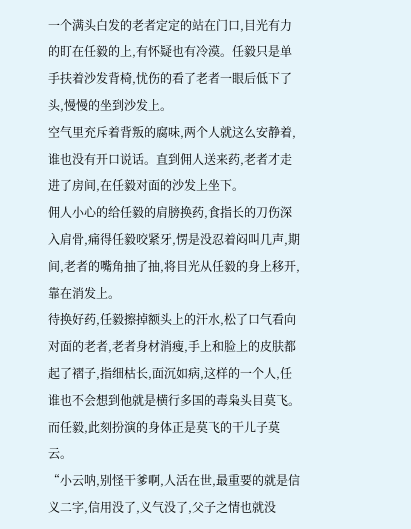一个满头白发的老者定定的站在门口,目光有力的盯在任毅的上,有怀疑也有冷漠。任毅只是单手扶着沙发背椅,忧伤的看了老者一眼后低下了头,慢慢的坐到沙发上。
空气里充斥着背叛的腐味,两个人就这么安静着,谁也没有开口说话。直到佣人送来药,老者才走进了房间,在任毅对面的沙发上坐下。
佣人小心的给任毅的肩膀换药,食指长的刀伤深入肩骨,痛得任毅咬紧牙,愣是没忍着闷叫几声,期间,老者的嘴角抽了抽,将目光从任毅的身上移开,靠在消发上。
待换好药,任毅擦掉额头上的汗水,松了口气看向对面的老者,老者身材消瘦,手上和脸上的皮肤都起了褶子,指细枯长,面沉如病,这样的一个人,任谁也不会想到他就是横行多国的毒枭头目莫飞。而任毅,此刻扮演的身体正是莫飞的干儿子莫云。
“小云呐,别怪干爹啊,人活在世,最重要的就是信义二字,信用没了,义气没了,父子之情也就没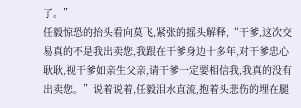了。”
任毅惊恐的抬头看向莫飞,紧张的摇头解释,“干爹,这次交易真的不是我出卖您,我跟在干爹身边十多年,对干爹忠心耿耿,视干爹如亲生父亲,请干爹一定要相信我,我真的没有出卖您。”说着说着,任毅泪水直流,抱着头悲伤的埋在腿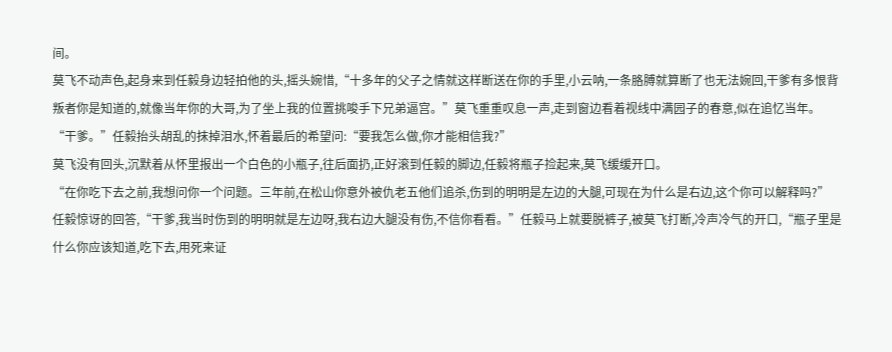间。
莫飞不动声色,起身来到任毅身边轻拍他的头,摇头婉惜,“十多年的父子之情就这样断送在你的手里,小云呐,一条胳膊就算断了也无法婉回,干爹有多恨背叛者你是知道的,就像当年你的大哥,为了坐上我的位置挑唆手下兄弟逼宫。”莫飞重重叹息一声,走到窗边看着视线中满园子的春意,似在追忆当年。
“干爹。”任毅抬头胡乱的抹掉泪水,怀着最后的希望问:“要我怎么做,你才能相信我?”
莫飞没有回头,沉默着从怀里报出一个白色的小瓶子,往后面扔,正好滚到任毅的脚边,任毅将瓶子捡起来,莫飞缓缓开口。
“在你吃下去之前,我想问你一个问题。三年前,在松山你意外被仇老五他们追杀,伤到的明明是左边的大腿,可现在为什么是右边,这个你可以解释吗?”
任毅惊讶的回答,“干爹,我当时伤到的明明就是左边呀,我右边大腿没有伤,不信你看看。”任毅马上就要脱裤子,被莫飞打断,冷声冷气的开口,“瓶子里是什么你应该知道,吃下去,用死来证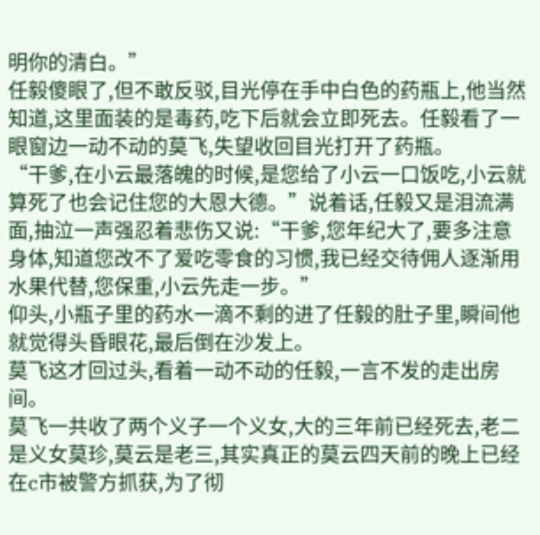明你的清白。”
任毅傻眼了,但不敢反驳,目光停在手中白色的药瓶上,他当然知道,这里面装的是毒药,吃下后就会立即死去。任毅看了一眼窗边一动不动的莫飞,失望收回目光打开了药瓶。
“干爹,在小云最落魄的时候,是您给了小云一口饭吃,小云就算死了也会记住您的大恩大德。”说着话,任毅又是泪流满面,抽泣一声强忍着悲伤又说:“干爹,您年纪大了,要多注意身体,知道您改不了爱吃零食的习惯,我已经交待佣人逐渐用水果代替,您保重,小云先走一步。”
仰头,小瓶子里的药水一滴不剩的进了任毅的肚子里,瞬间他就觉得头昏眼花,最后倒在沙发上。
莫飞这才回过头,看着一动不动的任毅,一言不发的走出房间。
莫飞一共收了两个义子一个义女,大的三年前已经死去,老二是义女莫珍,莫云是老三,其实真正的莫云四天前的晚上已经在c市被警方抓获,为了彻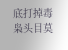底打掉毒枭头目莫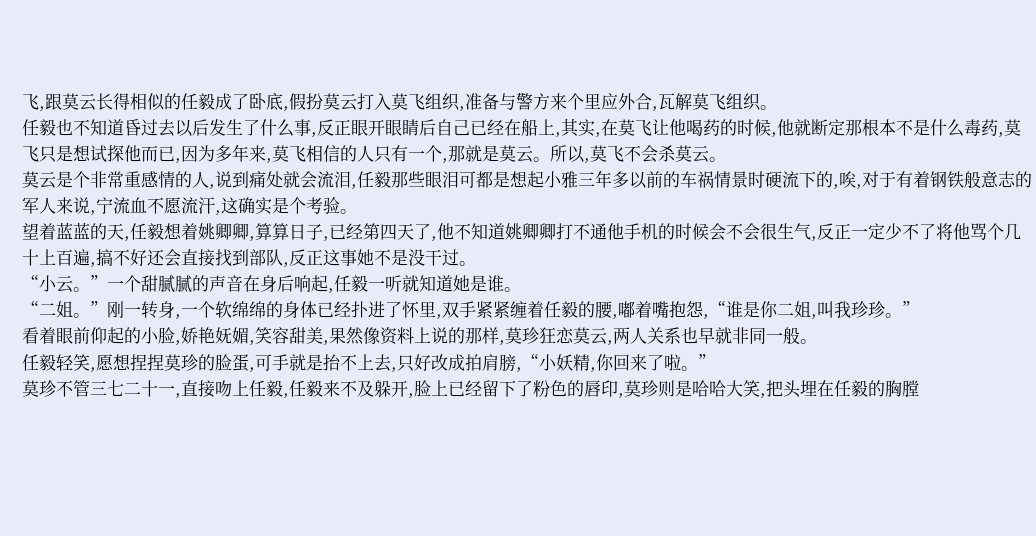飞,跟莫云长得相似的任毅成了卧底,假扮莫云打入莫飞组织,准备与警方来个里应外合,瓦解莫飞组织。
任毅也不知道昏过去以后发生了什么事,反正眼开眼睛后自己已经在船上,其实,在莫飞让他喝药的时候,他就断定那根本不是什么毒药,莫飞只是想试探他而已,因为多年来,莫飞相信的人只有一个,那就是莫云。所以,莫飞不会杀莫云。
莫云是个非常重感情的人,说到痛处就会流泪,任毅那些眼泪可都是想起小雅三年多以前的车祸情景时硬流下的,唉,对于有着钢铁般意志的军人来说,宁流血不愿流汗,这确实是个考验。
望着蓝蓝的天,任毅想着姚卿卿,算算日子,已经第四天了,他不知道姚卿卿打不通他手机的时候会不会很生气,反正一定少不了将他骂个几十上百遍,搞不好还会直接找到部队,反正这事她不是没干过。
“小云。”一个甜腻腻的声音在身后响起,任毅一听就知道她是谁。
“二姐。”刚一转身,一个软绵绵的身体已经扑进了怀里,双手紧紧缠着任毅的腰,嘟着嘴抱怨,“谁是你二姐,叫我珍珍。”
看着眼前仰起的小脸,娇艳妩媚,笑容甜美,果然像资料上说的那样,莫珍狂恋莫云,两人关系也早就非同一般。
任毅轻笑,愿想捏捏莫珍的脸蛋,可手就是抬不上去,只好改成拍肩膀,“小妖精,你回来了啦。”
莫珍不管三七二十一,直接吻上任毅,任毅来不及躲开,脸上已经留下了粉色的唇印,莫珍则是哈哈大笑,把头埋在任毅的胸膛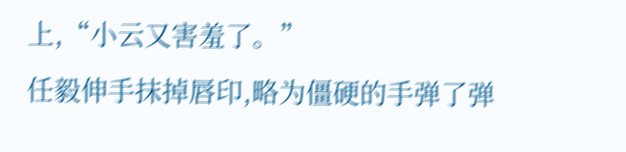上,“小云又害羞了。”
任毅伸手抹掉唇印,略为僵硬的手弹了弹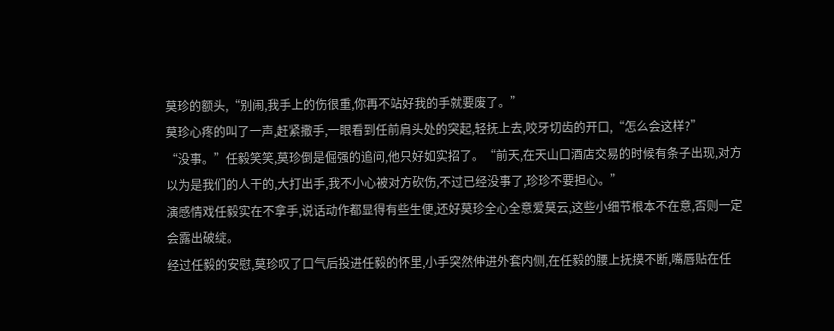莫珍的额头,“别闹,我手上的伤很重,你再不站好我的手就要废了。”
莫珍心疼的叫了一声,赶紧撒手,一眼看到任前肩头处的突起,轻抚上去,咬牙切齿的开口,“怎么会这样?”
“没事。”任毅笑笑,莫珍倒是倔强的追问,他只好如实招了。“前天,在天山口酒店交易的时候有条子出现,对方以为是我们的人干的,大打出手,我不小心被对方砍伤,不过已经没事了,珍珍不要担心。”
演感情戏任毅实在不拿手,说话动作都显得有些生便,还好莫珍全心全意爱莫云,这些小细节根本不在意,否则一定会露出破绽。
经过任毅的安慰,莫珍叹了口气后投进任毅的怀里,小手突然伸进外套内侧,在任毅的腰上抚摸不断,嘴唇贴在任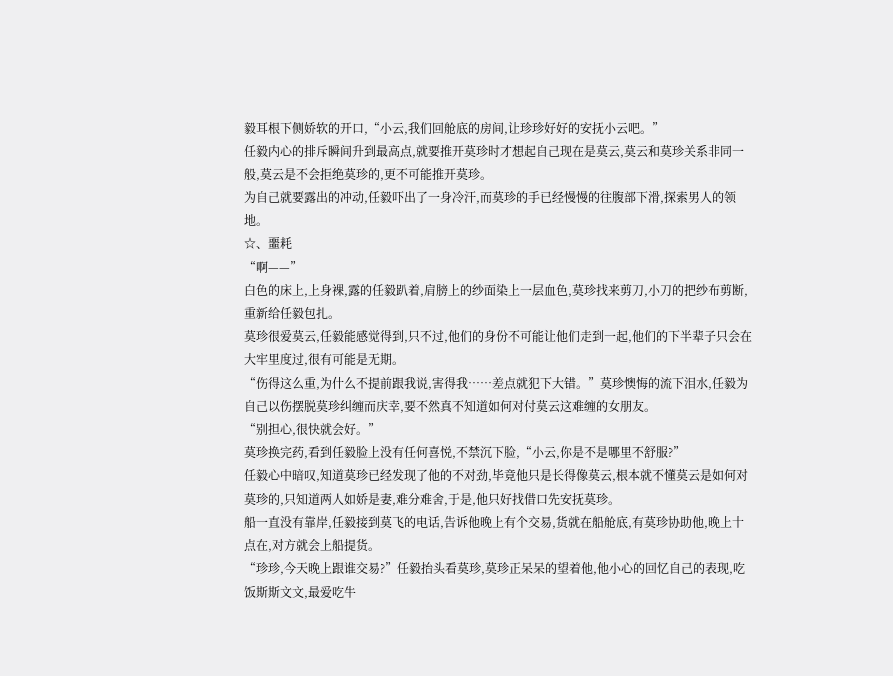毅耳根下侧娇软的开口,“小云,我们回舱底的房间,让珍珍好好的安抚小云吧。”
任毅内心的排斥瞬间升到最高点,就要推开莫珍时才想起自己现在是莫云,莫云和莫珍关系非同一般,莫云是不会拒绝莫珍的,更不可能推开莫珍。
为自己就要露出的冲动,任毅吓出了一身冷汗,而莫珍的手已经慢慢的往腹部下滑,探索男人的领地。
☆、噩耗
“啊——”
白色的床上,上身裸,露的任毅趴着,肩膀上的纱面染上一层血色,莫珍找来剪刀,小刀的把纱布剪断,重新给任毅包扎。
莫珍很爱莫云,任毅能感觉得到,只不过,他们的身份不可能让他们走到一起,他们的下半辈子只会在大牢里度过,很有可能是无期。
“伤得这么重,为什么不提前跟我说,害得我……差点就犯下大错。”莫珍懊悔的流下泪水,任毅为自己以伤摆脱莫珍纠缠而庆幸,要不然真不知道如何对付莫云这难缠的女朋友。
“别担心,很快就会好。”
莫珍换完药,看到任毅脸上没有任何喜悦,不禁沉下脸,“小云,你是不是哪里不舒服?”
任毅心中暗叹,知道莫珍已经发现了他的不对劲,毕竟他只是长得像莫云,根本就不懂莫云是如何对莫珍的,只知道两人如娇是妻,难分难舍,于是,他只好找借口先安抚莫珍。
船一直没有靠岸,任毅接到莫飞的电话,告诉他晚上有个交易,货就在船舱底,有莫珍协助他,晚上十点在,对方就会上船提货。
“珍珍,今天晚上跟谁交易?”任毅抬头看莫珍,莫珍正呆呆的望着他,他小心的回忆自己的表现,吃饭斯斯文文,最爱吃牛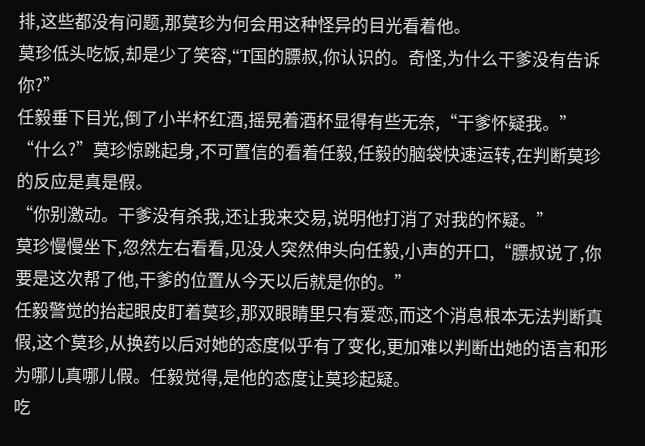排,这些都没有问题,那莫珍为何会用这种怪异的目光看着他。
莫珍低头吃饭,却是少了笑容,“T国的膘叔,你认识的。奇怪,为什么干爹没有告诉你?”
任毅垂下目光,倒了小半杯红酒,摇晃着酒杯显得有些无奈,“干爹怀疑我。”
“什么?”莫珍惊跳起身,不可置信的看着任毅,任毅的脑袋快速运转,在判断莫珍的反应是真是假。
“你别激动。干爹没有杀我,还让我来交易,说明他打消了对我的怀疑。”
莫珍慢慢坐下,忽然左右看看,见没人突然伸头向任毅,小声的开口,“膘叔说了,你要是这次帮了他,干爹的位置从今天以后就是你的。”
任毅警觉的抬起眼皮盯着莫珍,那双眼睛里只有爱恋,而这个消息根本无法判断真假,这个莫珍,从换药以后对她的态度似乎有了变化,更加难以判断出她的语言和形为哪儿真哪儿假。任毅觉得,是他的态度让莫珍起疑。
吃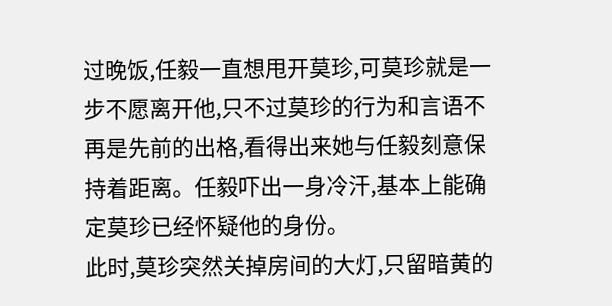过晚饭,任毅一直想甩开莫珍,可莫珍就是一步不愿离开他,只不过莫珍的行为和言语不再是先前的出格,看得出来她与任毅刻意保持着距离。任毅吓出一身冷汗,基本上能确定莫珍已经怀疑他的身份。
此时,莫珍突然关掉房间的大灯,只留暗黄的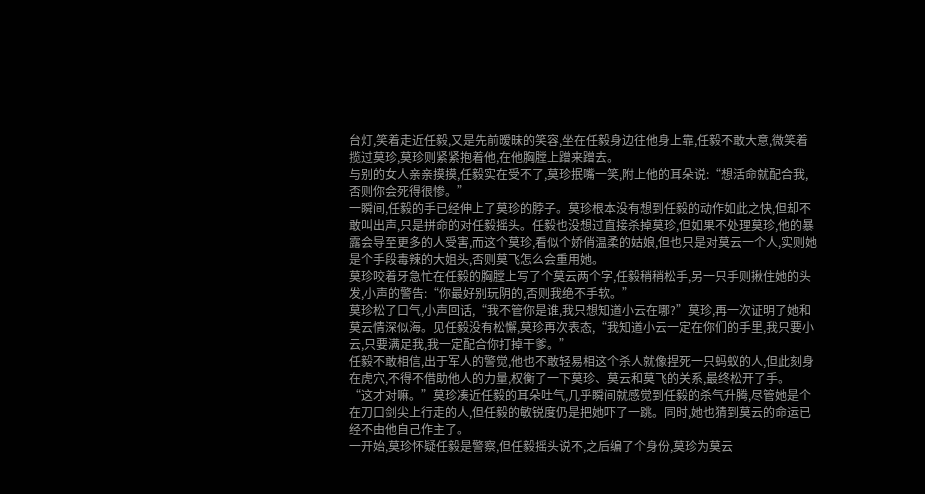台灯,笑着走近任毅,又是先前暧昧的笑容,坐在任毅身边往他身上靠,任毅不敢大意,微笑着揽过莫珍,莫珍则紧紧抱着他,在他胸膛上蹭来蹭去。
与别的女人亲亲摸摸,任毅实在受不了,莫珍抿嘴一笑,附上他的耳朵说:“想活命就配合我,否则你会死得很惨。”
一瞬间,任毅的手已经伸上了莫珍的脖子。莫珍根本没有想到任毅的动作如此之快,但却不敢叫出声,只是拼命的对任毅摇头。任毅也没想过直接杀掉莫珍,但如果不处理莫珍,他的暴露会导至更多的人受害,而这个莫珍,看似个娇俏温柔的姑娘,但也只是对莫云一个人,实则她是个手段毒辣的大姐头,否则莫飞怎么会重用她。
莫珍咬着牙急忙在任毅的胸膛上写了个莫云两个字,任毅稍稍松手,另一只手则揪住她的头发,小声的警告:“你最好别玩阴的,否则我绝不手软。”
莫珍松了口气,小声回话,“我不管你是谁,我只想知道小云在哪?”莫珍,再一次证明了她和莫云情深似海。见任毅没有松懈,莫珍再次表态,“我知道小云一定在你们的手里,我只要小云,只要满足我,我一定配合你打掉干爹。”
任毅不敢相信,出于军人的警觉,他也不敢轻易相这个杀人就像捏死一只蚂蚁的人,但此刻身在虎穴,不得不借助他人的力量,权衡了一下莫珍、莫云和莫飞的关系,最终松开了手。
“这才对嘛。”莫珍凑近任毅的耳朵吐气,几乎瞬间就感觉到任毅的杀气升腾,尽管她是个在刀口剑尖上行走的人,但任毅的敏锐度仍是把她吓了一跳。同时,她也猜到莫云的命运已经不由他自己作主了。
一开始,莫珍怀疑任毅是警察,但任毅摇头说不,之后编了个身份,莫珍为莫云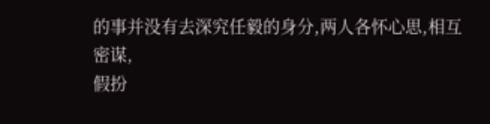的事并没有去深究任毅的身分,两人各怀心思,相互密谋,
假扮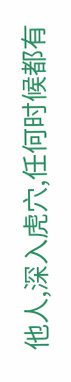他人,深入虎穴,任何时候都有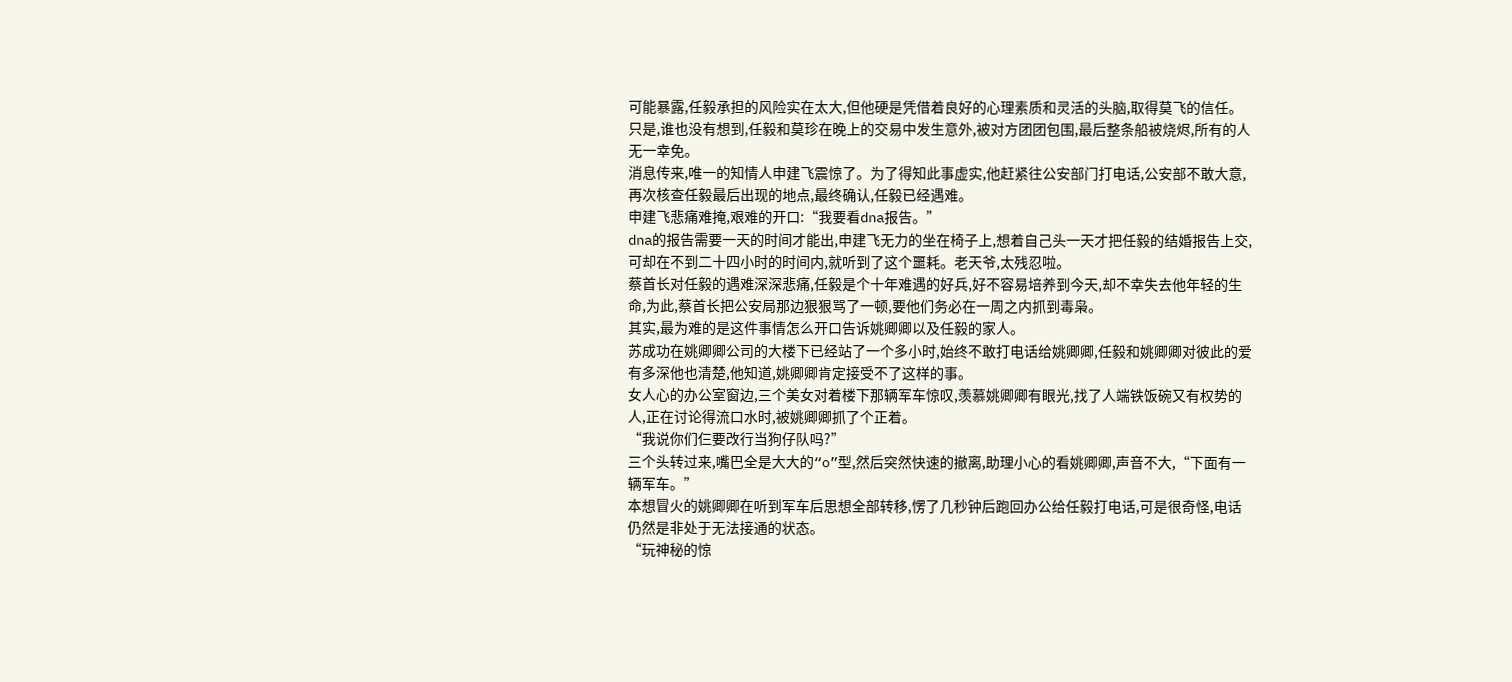可能暴露,任毅承担的风险实在太大,但他硬是凭借着良好的心理素质和灵活的头脑,取得莫飞的信任。只是,谁也没有想到,任毅和莫珍在晚上的交易中发生意外,被对方团团包围,最后整条船被烧烬,所有的人无一幸免。
消息传来,唯一的知情人申建飞震惊了。为了得知此事虚实,他赶紧往公安部门打电话,公安部不敢大意,再次核查任毅最后出现的地点,最终确认,任毅已经遇难。
申建飞悲痛难掩,艰难的开口:“我要看dna报告。”
dna的报告需要一天的时间才能出,申建飞无力的坐在椅子上,想着自己头一天才把任毅的结婚报告上交,可却在不到二十四小时的时间内,就听到了这个噩耗。老天爷,太残忍啦。
蔡首长对任毅的遇难深深悲痛,任毅是个十年难遇的好兵,好不容易培养到今天,却不幸失去他年轻的生命,为此,蔡首长把公安局那边狠狠骂了一顿,要他们务必在一周之内抓到毒枭。
其实,最为难的是这件事情怎么开口告诉姚卿卿以及任毅的家人。
苏成功在姚卿卿公司的大楼下已经站了一个多小时,始终不敢打电话给姚卿卿,任毅和姚卿卿对彼此的爱有多深他也清楚,他知道,姚卿卿肯定接受不了这样的事。
女人心的办公室窗边,三个美女对着楼下那辆军车惊叹,羡慕姚卿卿有眼光,找了人端铁饭碗又有权势的人,正在讨论得流口水时,被姚卿卿抓了个正着。
“我说你们仨要改行当狗仔队吗?”
三个头转过来,嘴巴全是大大的“o”型,然后突然快速的撤离,助理小心的看姚卿卿,声音不大,“下面有一辆军车。”
本想冒火的姚卿卿在听到军车后思想全部转移,愣了几秒钟后跑回办公给任毅打电话,可是很奇怪,电话仍然是非处于无法接通的状态。
“玩神秘的惊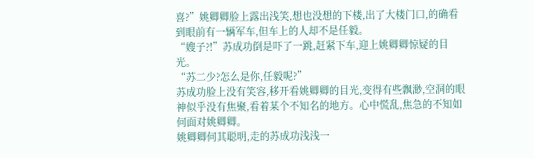喜?”姚卿卿脸上露出浅笑,想也没想的下楼,出了大楼门口,的确看到眼前有一辆军车,但车上的人却不是任毅。
“嫂子?!”苏成功倒是吓了一跳,赶紧下车,迎上姚卿卿惊疑的目光。
“苏二少?怎么是你,任毅呢?”
苏成功脸上没有笑容,移开看姚卿卿的目光,变得有些飘渺,空洞的眼神似乎没有焦聚,看着某个不知名的地方。心中慌乱,焦急的不知如何面对姚卿卿。
姚卿卿何其聪明,走的苏成功浅浅一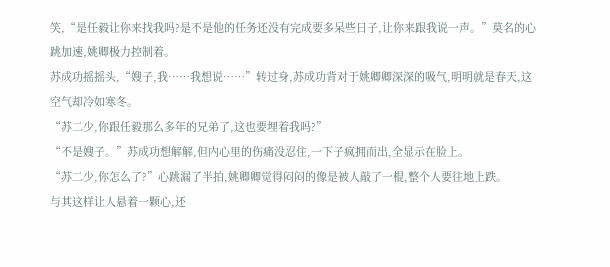笑,“是任毅让你来找我吗?是不是他的任务还没有完成要多呆些日子,让你来跟我说一声。”莫名的心跳加速,姚卿极力控制着。
苏成功摇摇头,“嫂子,我……我想说……”转过身,苏成功背对于姚卿卿深深的吸气,明明就是春天,这空气却冷如寒冬。
“苏二少,你跟任毅那么多年的兄弟了,这也要埋着我吗?”
“不是嫂子。”苏成功想解解,但内心里的伤痛没忍住,一下子疯拥而出,全显示在脸上。
“苏二少,你怎么了?”心跳漏了半拍,姚卿卿觉得闷闷的像是被人敲了一棍,整个人要往地上跌。
与其这样让人悬着一颗心,还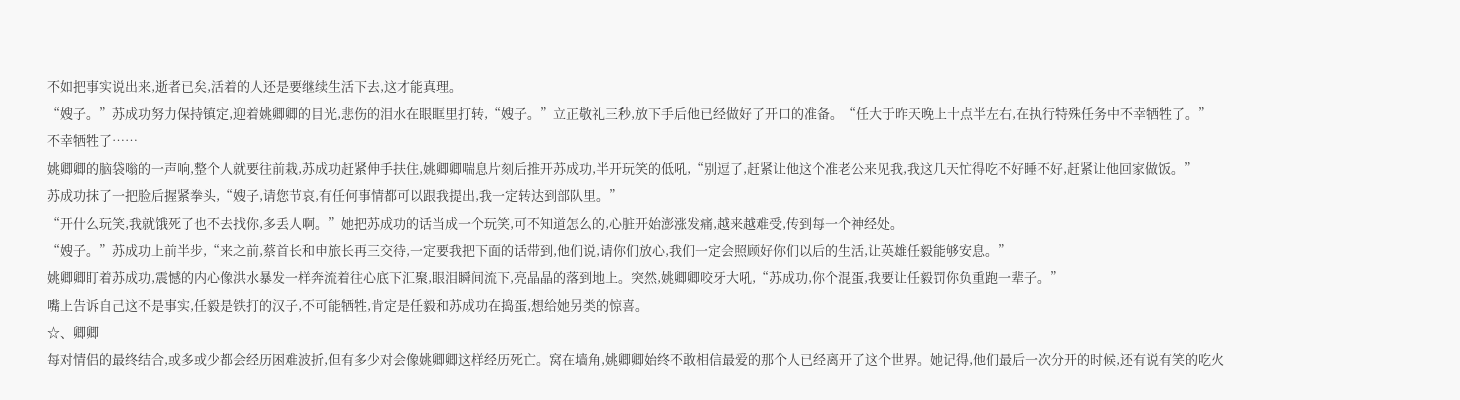不如把事实说出来,逝者已矣,活着的人还是要继续生活下去,这才能真理。
“嫂子。”苏成功努力保持镇定,迎着姚卿卿的目光,悲伤的泪水在眼眶里打转,“嫂子。”立正敬礼三秒,放下手后他已经做好了开口的准备。“任大于昨天晚上十点半左右,在执行特殊任务中不幸牺牲了。”
不幸牺牲了……
姚卿卿的脑袋嗡的一声响,整个人就要往前栽,苏成功赶紧伸手扶住,姚卿卿喘息片刻后推开苏成功,半开玩笑的低吼,“别逗了,赶紧让他这个准老公来见我,我这几天忙得吃不好睡不好,赶紧让他回家做饭。”
苏成功抹了一把脸后握紧拳头,“嫂子,请您节哀,有任何事情都可以跟我提出,我一定转达到部队里。”
“开什么玩笑,我就饿死了也不去找你,多丢人啊。”她把苏成功的话当成一个玩笑,可不知道怎么的,心脏开始澎涨发痛,越来越难受,传到每一个神经处。
“嫂子。”苏成功上前半步,“来之前,蔡首长和申旅长再三交待,一定要我把下面的话带到,他们说,请你们放心,我们一定会照顾好你们以后的生活,让英雄任毅能够安息。”
姚卿卿盯着苏成功,震憾的内心像洪水暴发一样奔流着往心底下汇聚,眼泪瞬间流下,亮晶晶的落到地上。突然,姚卿卿咬牙大吼,“苏成功,你个混蛋,我要让任毅罚你负重跑一辈子。”
嘴上告诉自己这不是事实,任毅是铁打的汉子,不可能牺牲,肯定是任毅和苏成功在捣蛋,想给她另类的惊喜。
☆、卿卿
每对情侣的最终结合,或多或少都会经历困难波折,但有多少对会像姚卿卿这样经历死亡。窝在墙角,姚卿卿始终不敢相信最爱的那个人已经离开了这个世界。她记得,他们最后一次分开的时候,还有说有笑的吃火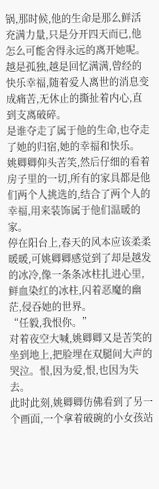锅,那时候,他的生命是那么鲜活充满力量,只是分开四天而已,他怎么可能舍得永远的离开她呢。
越是孤独,越是回忆满满,曾经的快乐幸福,随着爱人离世的消息变成痛苦,无休止的撕扯着内心,直到支离破碎。
是谁夺走了属于他的生命,也夺走了她的归宿,她的幸福和快乐。
姚卿卿仰头苦笑,然后仔细的看着房子里的一切,所有的家具都是他们两个人挑选的,结合了两个人的幸福,用来装饰属于他们温暖的家。
停在阳台上,春天的风本应该柔柔暖暖,可姚卿卿感觉到了却是越发的冰冷,像一条条冰柱扎进心里,鲜血染红的冰柱,闪着恶魔的幽茫,侵吞她的世界。
“任毅,我恨你。”
对着夜空大喊,姚卿卿又是苦笑的坐到地上,把脸埋在双腿间大声的哭泣。恨,因为爱,恨,也因为失去。
此时此刻,姚卿卿仿佛看到了另一个画面,一个拿着破碗的小女孩站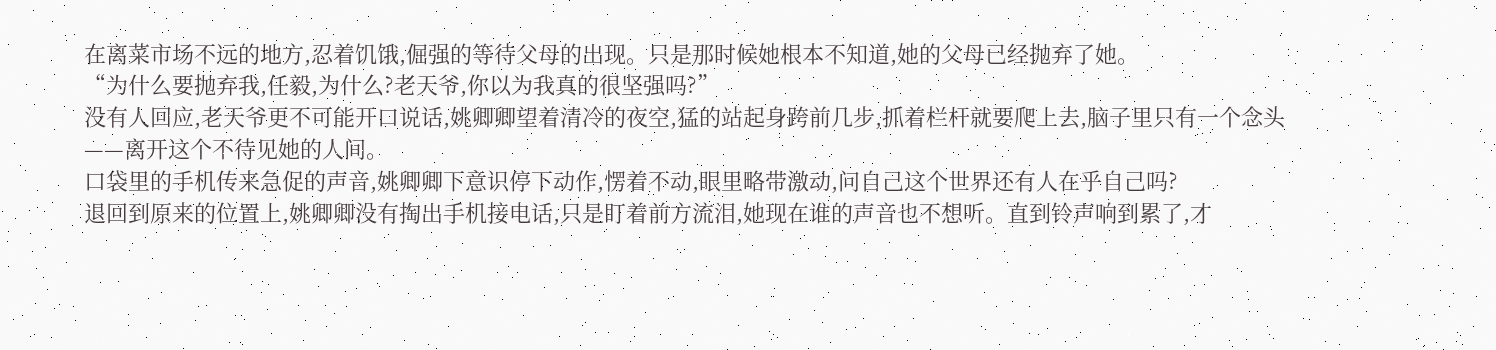在离菜市场不远的地方,忍着饥饿,倔强的等待父母的出现。只是那时候她根本不知道,她的父母已经抛弃了她。
“为什么要抛弃我,任毅,为什么?老天爷,你以为我真的很坚强吗?”
没有人回应,老天爷更不可能开口说话,姚卿卿望着清冷的夜空,猛的站起身跨前几步,抓着栏杆就要爬上去,脑子里只有一个念头——离开这个不待见她的人间。
口袋里的手机传来急促的声音,姚卿卿下意识停下动作,愣着不动,眼里略带激动,问自己这个世界还有人在乎自己吗?
退回到原来的位置上,姚卿卿没有掏出手机接电话,只是盯着前方流泪,她现在谁的声音也不想听。直到铃声响到累了,才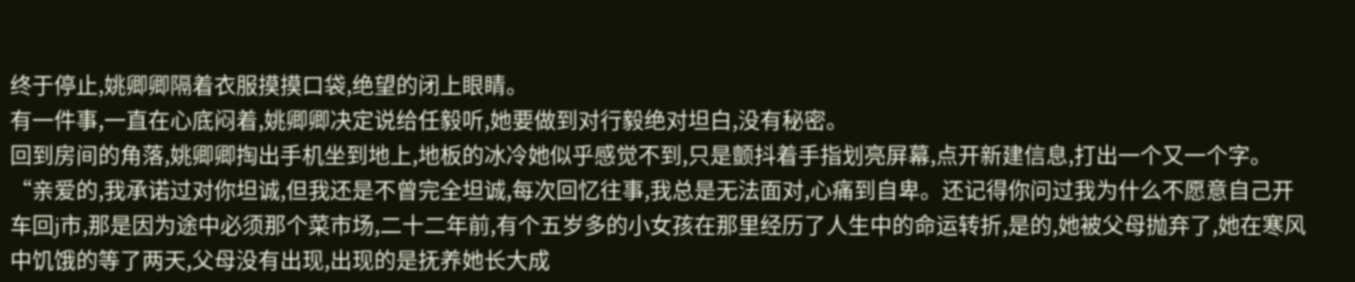终于停止,姚卿卿隔着衣服摸摸口袋,绝望的闭上眼睛。
有一件事,一直在心底闷着,姚卿卿决定说给任毅听,她要做到对行毅绝对坦白,没有秘密。
回到房间的角落,姚卿卿掏出手机坐到地上,地板的冰冷她似乎感觉不到,只是颤抖着手指划亮屏幕,点开新建信息,打出一个又一个字。
“亲爱的,我承诺过对你坦诚,但我还是不曾完全坦诚,每次回忆往事,我总是无法面对,心痛到自卑。还记得你问过我为什么不愿意自己开车回j市,那是因为途中必须那个菜市场,二十二年前,有个五岁多的小女孩在那里经历了人生中的命运转折,是的,她被父母抛弃了,她在寒风中饥饿的等了两天,父母没有出现,出现的是抚养她长大成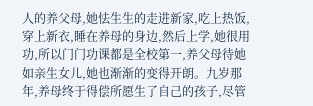人的养父母,她怯生生的走进新家,吃上热饭,穿上新衣,睡在养母的身边,然后上学,她很用功,所以门门功课都是全校第一,养父母待她如亲生女儿,她也渐渐的变得开朗。九岁那年,养母终于得偿所愿生了自己的孩子,尽管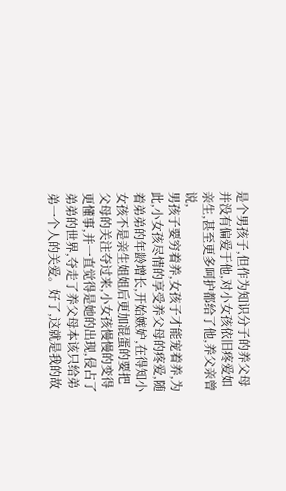是个男孩子,但作为知识分子的养父母并没有偏爱于他,对小女孩依旧疼爱如亲生,甚至更多呵护都给了他,养父亲曾说,
男孩子要穷着养,女孩子才能宠着养,为此,小女孩尽情的享受养父母的疼爱,随着弟弟的年龄增长,开始嫉妒,在得知小女孩不是亲生姐姐后更加混蛋的要把父母的关注夺过来,小女孩慢慢的变得更懂事,并一直觉得是她的出现,侵占了弟弟的世界,夺走了养父母本该只给弟弟一个人的关爱。好了,这就是我的故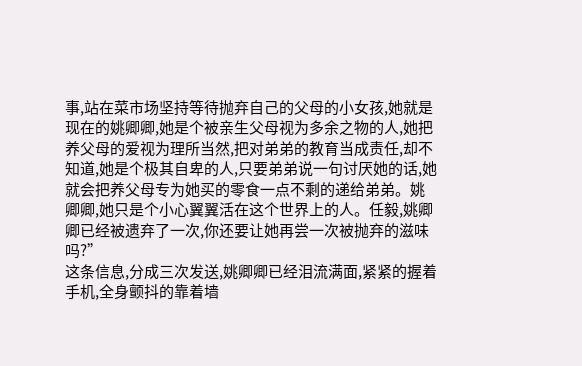事,站在菜市场坚持等待抛弃自己的父母的小女孩,她就是现在的姚卿卿,她是个被亲生父母视为多余之物的人,她把养父母的爱视为理所当然,把对弟弟的教育当成责任,却不知道,她是个极其自卑的人,只要弟弟说一句讨厌她的话,她就会把养父母专为她买的零食一点不剩的递给弟弟。姚卿卿,她只是个小心翼翼活在这个世界上的人。任毅,姚卿卿已经被遗弃了一次,你还要让她再尝一次被抛弃的滋味吗?”
这条信息,分成三次发送,姚卿卿已经泪流满面,紧紧的握着手机,全身颤抖的靠着墙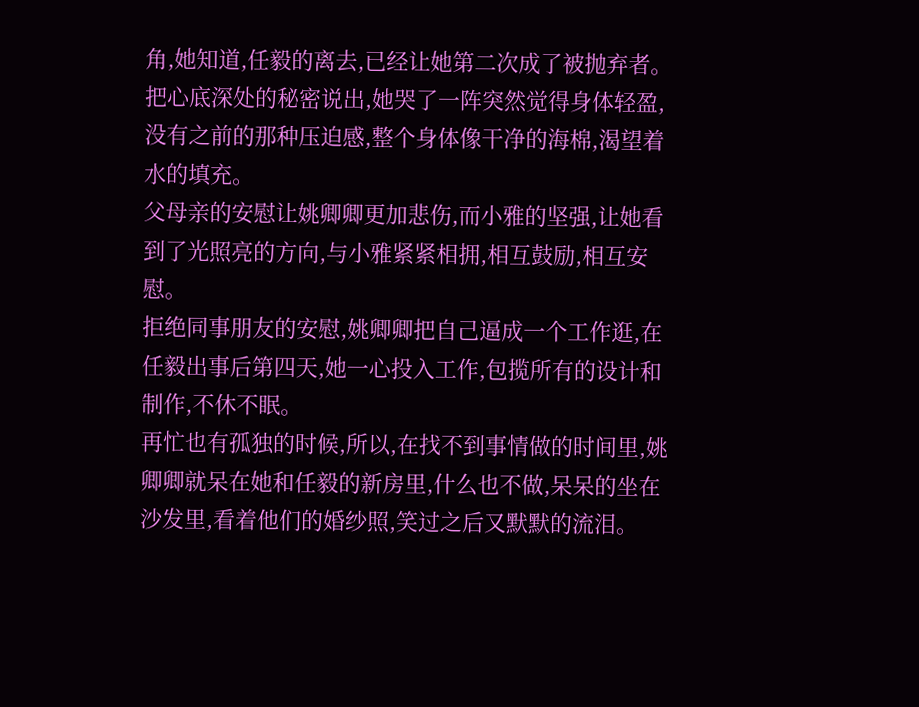角,她知道,任毅的离去,已经让她第二次成了被抛弃者。
把心底深处的秘密说出,她哭了一阵突然觉得身体轻盈,没有之前的那种压迫感,整个身体像干净的海棉,渴望着水的填充。
父母亲的安慰让姚卿卿更加悲伤,而小雅的坚强,让她看到了光照亮的方向,与小雅紧紧相拥,相互鼓励,相互安慰。
拒绝同事朋友的安慰,姚卿卿把自己逼成一个工作逛,在任毅出事后第四天,她一心投入工作,包揽所有的设计和制作,不休不眠。
再忙也有孤独的时候,所以,在找不到事情做的时间里,姚卿卿就呆在她和任毅的新房里,什么也不做,呆呆的坐在沙发里,看着他们的婚纱照,笑过之后又默默的流泪。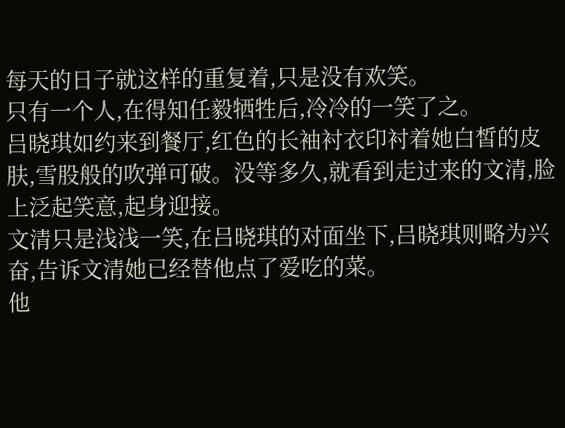每天的日子就这样的重复着,只是没有欢笑。
只有一个人,在得知任毅牺牲后,冷冷的一笑了之。
吕晓琪如约来到餐厅,红色的长袖衬衣印衬着她白皙的皮肤,雪股般的吹弹可破。没等多久,就看到走过来的文清,脸上泛起笑意,起身迎接。
文清只是浅浅一笑,在吕晓琪的对面坐下,吕晓琪则略为兴奋,告诉文清她已经替他点了爱吃的菜。
他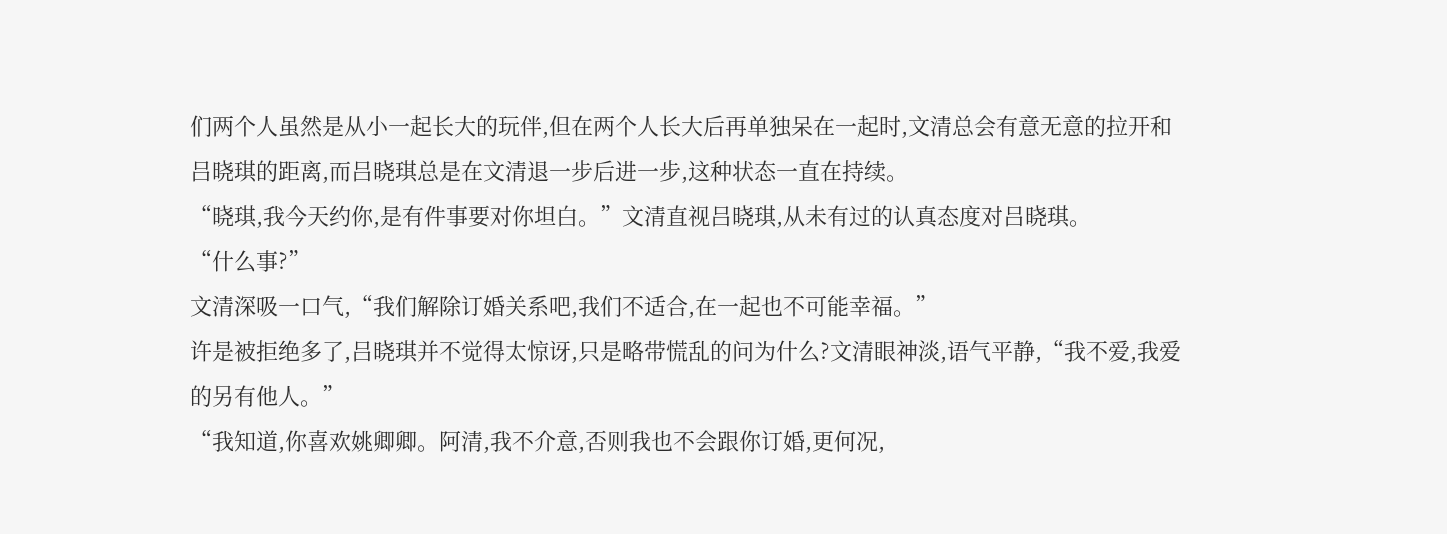们两个人虽然是从小一起长大的玩伴,但在两个人长大后再单独呆在一起时,文清总会有意无意的拉开和吕晓琪的距离,而吕晓琪总是在文清退一步后进一步,这种状态一直在持续。
“晓琪,我今天约你,是有件事要对你坦白。”文清直视吕晓琪,从未有过的认真态度对吕晓琪。
“什么事?”
文清深吸一口气,“我们解除订婚关系吧,我们不适合,在一起也不可能幸福。”
许是被拒绝多了,吕晓琪并不觉得太惊讶,只是略带慌乱的问为什么?文清眼神淡,语气平静,“我不爱,我爱的另有他人。”
“我知道,你喜欢姚卿卿。阿清,我不介意,否则我也不会跟你订婚,更何况,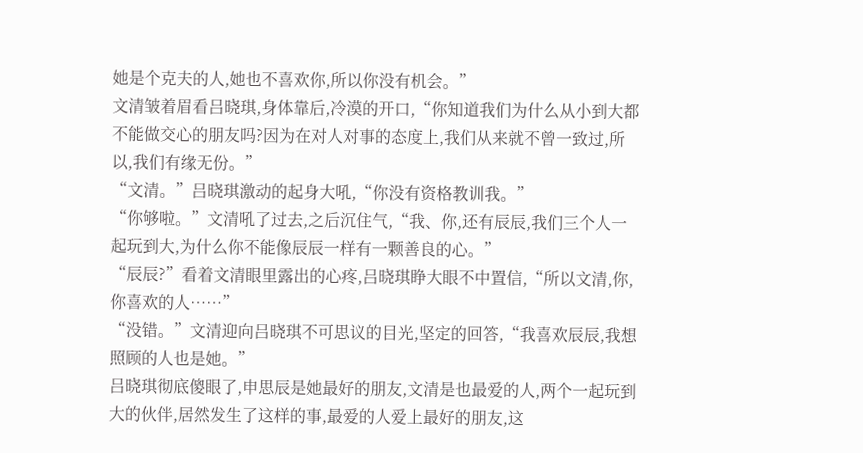她是个克夫的人,她也不喜欢你,所以你没有机会。”
文清皱着眉看吕晓琪,身体靠后,冷漠的开口,“你知道我们为什么从小到大都不能做交心的朋友吗?因为在对人对事的态度上,我们从来就不曾一致过,所以,我们有缘无份。”
“文清。”吕晓琪激动的起身大吼,“你没有资格教训我。”
“你够啦。”文清吼了过去,之后沉住气,“我、你,还有辰辰,我们三个人一起玩到大,为什么你不能像辰辰一样有一颗善良的心。”
“辰辰?”看着文清眼里露出的心疼,吕晓琪睁大眼不中置信,“所以文清,你,你喜欢的人……”
“没错。”文清迎向吕晓琪不可思议的目光,坚定的回答,“我喜欢辰辰,我想照顾的人也是她。”
吕晓琪彻底傻眼了,申思辰是她最好的朋友,文清是也最爱的人,两个一起玩到大的伙伴,居然发生了这样的事,最爱的人爱上最好的朋友,这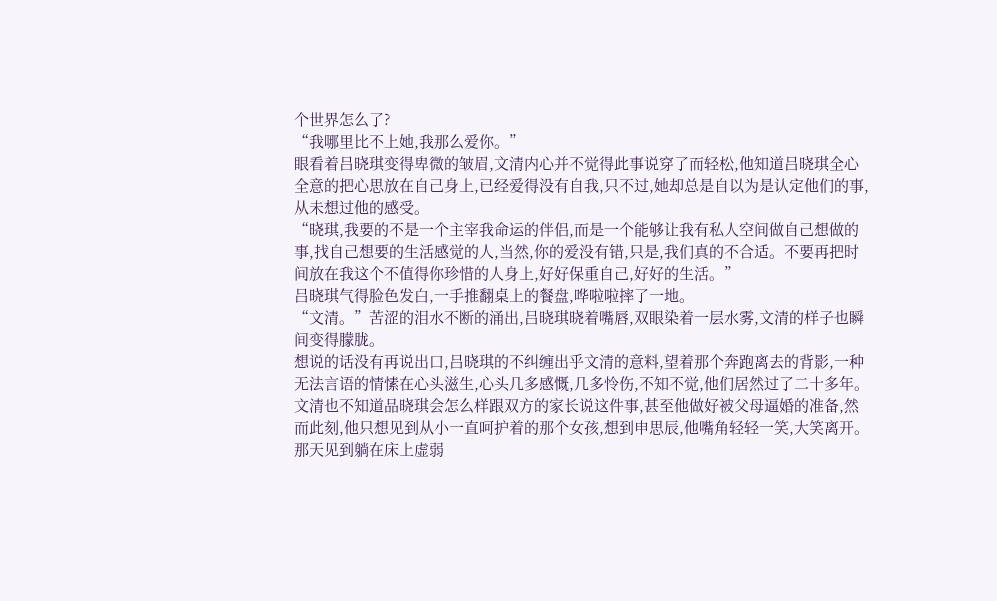个世界怎么了?
“我哪里比不上她,我那么爱你。”
眼看着吕晓琪变得卑微的皱眉,文清内心并不觉得此事说穿了而轻松,他知道吕晓琪全心全意的把心思放在自己身上,已经爱得没有自我,只不过,她却总是自以为是认定他们的事,从未想过他的感受。
“晓琪,我要的不是一个主宰我命运的伴侣,而是一个能够让我有私人空间做自己想做的事,找自己想要的生活感觉的人,当然,你的爱没有错,只是,我们真的不合适。不要再把时间放在我这个不值得你珍惜的人身上,好好保重自己,好好的生活。”
吕晓琪气得脸色发白,一手推翻桌上的餐盘,哗啦啦摔了一地。
“文清。”苦涩的泪水不断的涌出,吕晓琪晓着嘴唇,双眼染着一层水雾,文清的样子也瞬间变得朦胧。
想说的话没有再说出口,吕晓琪的不纠缠出乎文清的意料,望着那个奔跑离去的背影,一种无法言语的情愫在心头滋生,心头几多感慨,几多怜伤,不知不觉,他们居然过了二十多年。
文清也不知道品晓琪会怎么样跟双方的家长说这件事,甚至他做好被父母逼婚的准备,然而此刻,他只想见到从小一直呵护着的那个女孩,想到申思辰,他嘴角轻轻一笑,大笑离开。
那天见到躺在床上虚弱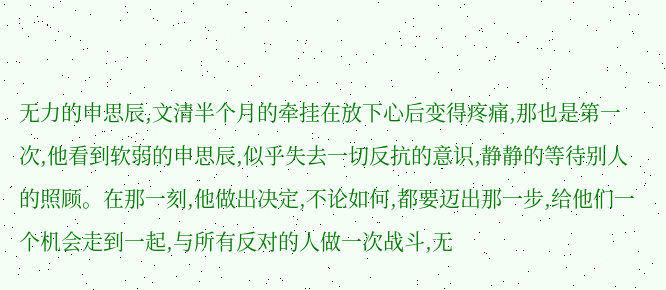无力的申思辰,文清半个月的牵挂在放下心后变得疼痛,那也是第一次,他看到软弱的申思辰,似乎失去一切反抗的意识,静静的等待别人的照顾。在那一刻,他做出决定,不论如何,都要迈出那一步,给他们一个机会走到一起,与所有反对的人做一次战斗,无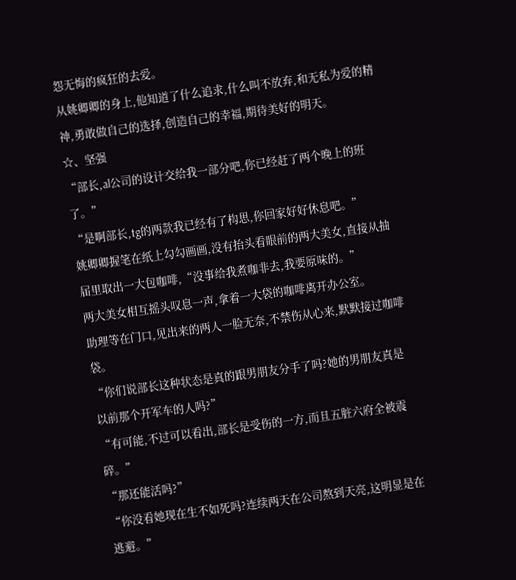怨无悔的疯狂的去爱。
从姚卿卿的身上,他知道了什么追求,什么叫不放弃,和无私为爱的精神,勇敢做自己的选择,创造自己的幸福,期待美好的明天。
☆、坚强
“部长,al公司的设计交给我一部分吧,你已经赶了两个晚上的班了。”
“是啊部长,tg的两款我已经有了构思,你回家好好休息吧。”
姚卿卿握笔在纸上勾勾画画,没有抬头看眼前的两大美女,直接从抽届里取出一大包咖啡,“没事给我煮咖非去,我要原味的。”
两大美女相互摇头叹息一声,拿着一大袋的咖啡离开办公室。
助理等在门口,见出来的两人一脸无奈,不禁伤从心来,默默接过咖啡袋。
“你们说部长这种状态是真的跟男朋友分手了吗?她的男朋友真是以前那个开军车的人吗?”
“有可能,不过可以看出,部长是受伤的一方,而且五脏六府全被震碎。”
“那还能活吗?”
“你没看她现在生不如死吗?连续两天在公司熬到天亮,这明显是在逃避。”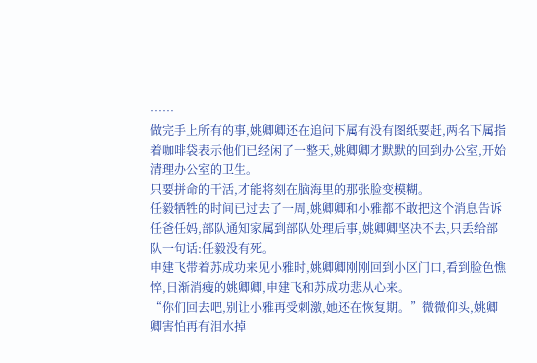……
做完手上所有的事,姚卿卿还在追问下属有没有图纸要赶,两名下属指着咖啡袋表示他们已经闲了一整天,姚卿卿才默默的回到办公室,开始清理办公室的卫生。
只要拼命的干活,才能将刻在脑海里的那张脸变模糊。
任毅牺牲的时间已过去了一周,姚卿卿和小雅都不敢把这个消息告诉任爸任妈,部队通知家属到部队处理后事,姚卿卿坚决不去,只丢给部队一句话:任毅没有死。
申建飞带着苏成功来见小雅时,姚卿卿刚刚回到小区门口,看到脸色憔悴,日渐消瘦的姚卿卿,申建飞和苏成功悲从心来。
“你们回去吧,别让小雅再受刺激,她还在恢复期。”微微仰头,姚卿卿害怕再有泪水掉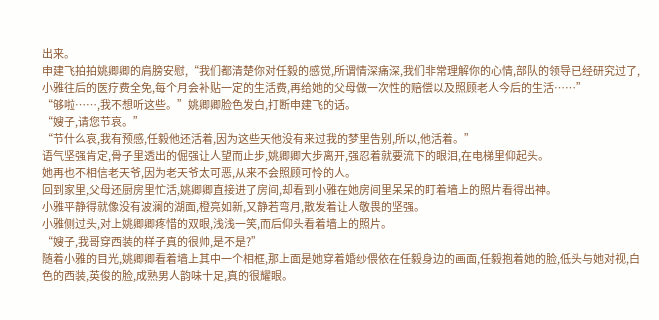出来。
申建飞拍拍姚卿卿的肩膀安慰,“我们都清楚你对任毅的感觉,所谓情深痛深,我们非常理解你的心情,部队的领导已经研究过了,小雅往后的医疗费全免,每个月会补贴一定的生活费,再给她的父母做一次性的赔偿以及照顾老人今后的生活……”
“够啦……,我不想听这些。”姚卿卿脸色发白,打断申建飞的话。
“嫂子,请您节哀。”
“节什么哀,我有预感,任毅他还活着,因为这些天他没有来过我的梦里告别,所以,他活着。”
语气坚强肯定,骨子里透出的倔强让人望而止步,姚卿卿大步离开,强忍着就要流下的眼泪,在电梯里仰起头。
她再也不相信老天爷,因为老天爷太可恶,从来不会照顾可怜的人。
回到家里,父母还厨房里忙活,姚卿卿直接进了房间,却看到小雅在她房间里呆呆的盯着墙上的照片看得出神。
小雅平静得就像没有波澜的湖面,橙亮如新,又静若弯月,散发着让人敬畏的坚强。
小雅侧过头,对上姚卿卿疼惜的双眼,浅浅一笑,而后仰头看着墙上的照片。
“嫂子,我哥穿西装的样子真的很帅,是不是?”
随着小雅的目光,姚卿卿看着墙上其中一个相框,那上面是她穿着婚纱偎依在任毅身边的画面,任毅抱着她的脸,低头与她对视,白色的西装,英俊的脸,成熟男人韵味十足,真的很耀眼。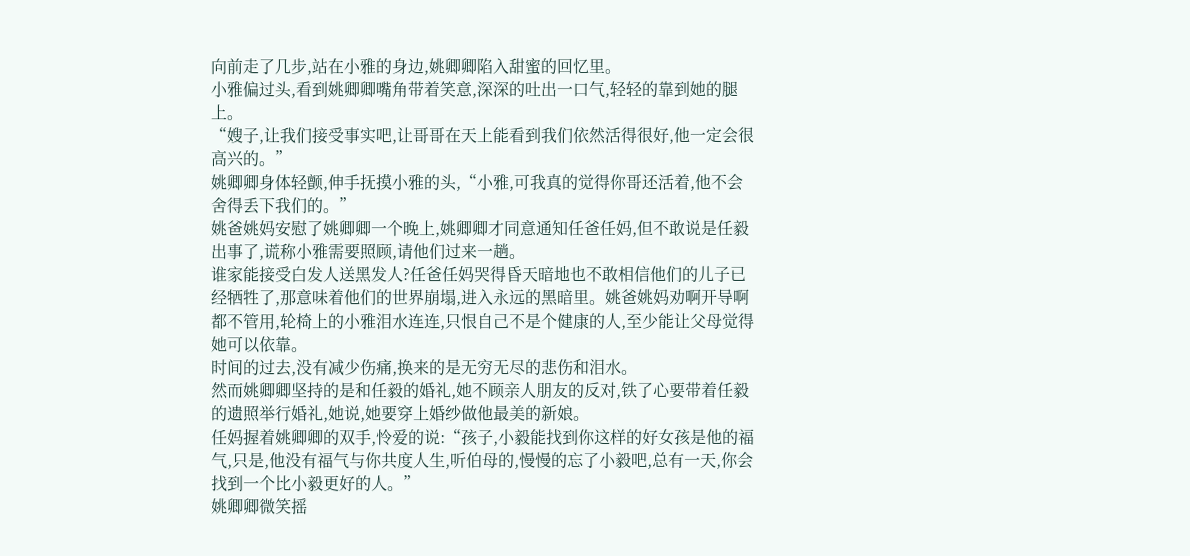向前走了几步,站在小雅的身边,姚卿卿陷入甜蜜的回忆里。
小雅偏过头,看到姚卿卿嘴角带着笑意,深深的吐出一口气,轻轻的靠到她的腿上。
“嫂子,让我们接受事实吧,让哥哥在天上能看到我们依然活得很好,他一定会很高兴的。”
姚卿卿身体轻颤,伸手抚摸小雅的头,“小雅,可我真的觉得你哥还活着,他不会舍得丢下我们的。”
姚爸姚妈安慰了姚卿卿一个晚上,姚卿卿才同意通知任爸任妈,但不敢说是任毅出事了,谎称小雅需要照顾,请他们过来一趟。
谁家能接受白发人送黑发人?任爸任妈哭得昏天暗地也不敢相信他们的儿子已经牺牲了,那意味着他们的世界崩塌,进入永远的黑暗里。姚爸姚妈劝啊开导啊都不管用,轮椅上的小雅泪水连连,只恨自己不是个健康的人,至少能让父母觉得她可以依靠。
时间的过去,没有减少伤痛,换来的是无穷无尽的悲伤和泪水。
然而姚卿卿坚持的是和任毅的婚礼,她不顾亲人朋友的反对,铁了心要带着任毅的遗照举行婚礼,她说,她要穿上婚纱做他最美的新娘。
任妈握着姚卿卿的双手,怜爱的说:“孩子,小毅能找到你这样的好女孩是他的福气,只是,他没有福气与你共度人生,听伯母的,慢慢的忘了小毅吧,总有一天,你会找到一个比小毅更好的人。”
姚卿卿微笑摇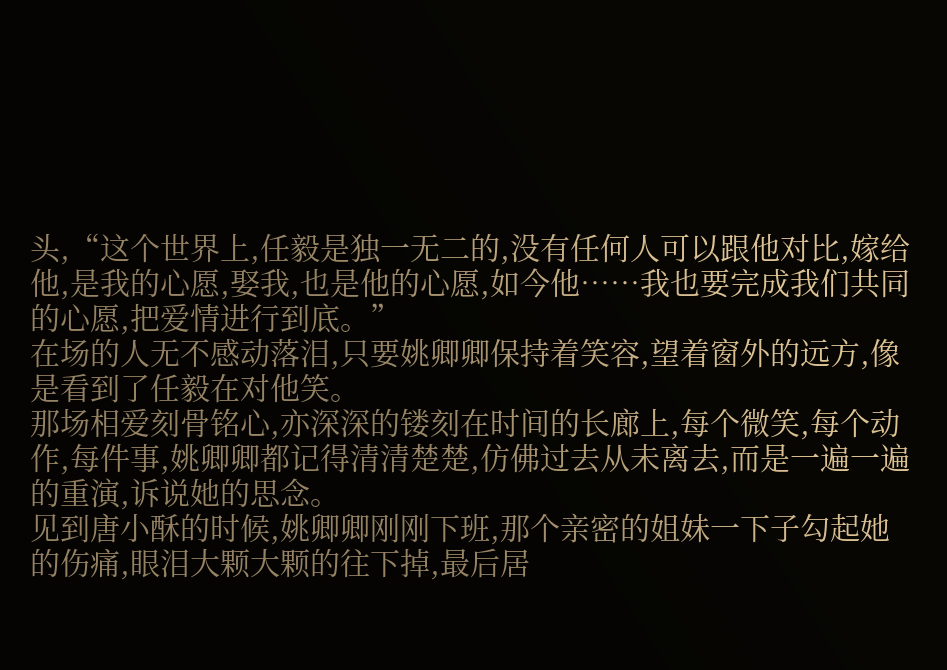头,“这个世界上,任毅是独一无二的,没有任何人可以跟他对比,嫁给他,是我的心愿,娶我,也是他的心愿,如今他……我也要完成我们共同的心愿,把爱情进行到底。”
在场的人无不感动落泪,只要姚卿卿保持着笑容,望着窗外的远方,像是看到了任毅在对他笑。
那场相爱刻骨铭心,亦深深的镂刻在时间的长廊上,每个微笑,每个动作,每件事,姚卿卿都记得清清楚楚,仿佛过去从未离去,而是一遍一遍的重演,诉说她的思念。
见到唐小酥的时候,姚卿卿刚刚下班,那个亲密的姐妹一下子勾起她的伤痛,眼泪大颗大颗的往下掉,最后居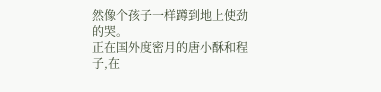然像个孩子一样蹲到地上使劲的哭。
正在国外度密月的唐小酥和程子,在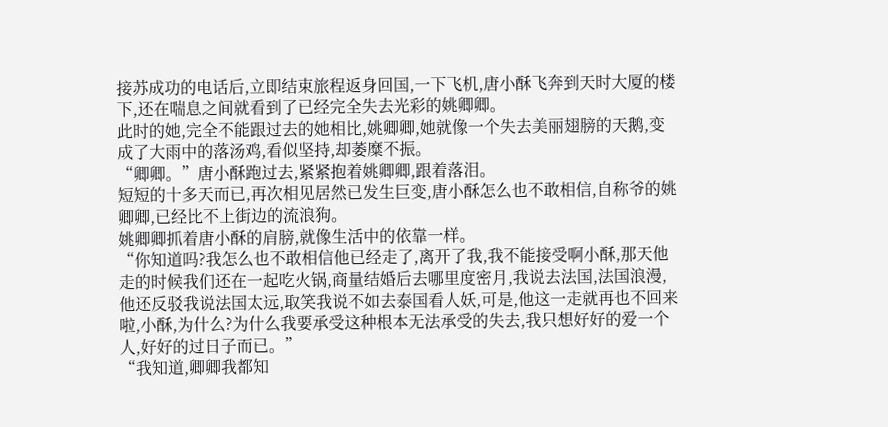接苏成功的电话后,立即结束旅程返身回国,一下飞机,唐小酥飞奔到天时大厦的楼下,还在喘息之间就看到了已经完全失去光彩的姚卿卿。
此时的她,完全不能跟过去的她相比,姚卿卿,她就像一个失去美丽翅膀的天鹅,变成了大雨中的落汤鸡,看似坚持,却萎糜不振。
“卿卿。”唐小酥跑过去,紧紧抱着姚卿卿,跟着落泪。
短短的十多天而已,再次相见居然已发生巨变,唐小酥怎么也不敢相信,自称爷的姚卿卿,已经比不上街边的流浪狗。
姚卿卿抓着唐小酥的肩膀,就像生活中的依靠一样。
“你知道吗?我怎么也不敢相信他已经走了,离开了我,我不能接受啊小酥,那天他走的时候我们还在一起吃火锅,商量结婚后去哪里度密月,我说去法国,法国浪漫,他还反驳我说法国太远,取笑我说不如去泰国看人妖,可是,他这一走就再也不回来啦,小酥,为什么?为什么我要承受这种根本无法承受的失去,我只想好好的爱一个人,好好的过日子而已。”
“我知道,卿卿我都知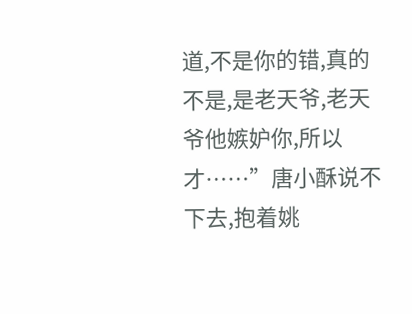道,不是你的错,真的不是,是老天爷,老天爷他嫉妒你,所以才……”唐小酥说不下去,抱着姚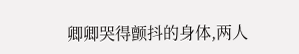卿卿哭得颤抖的身体,两人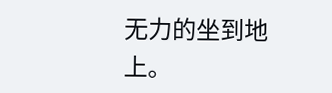无力的坐到地上。